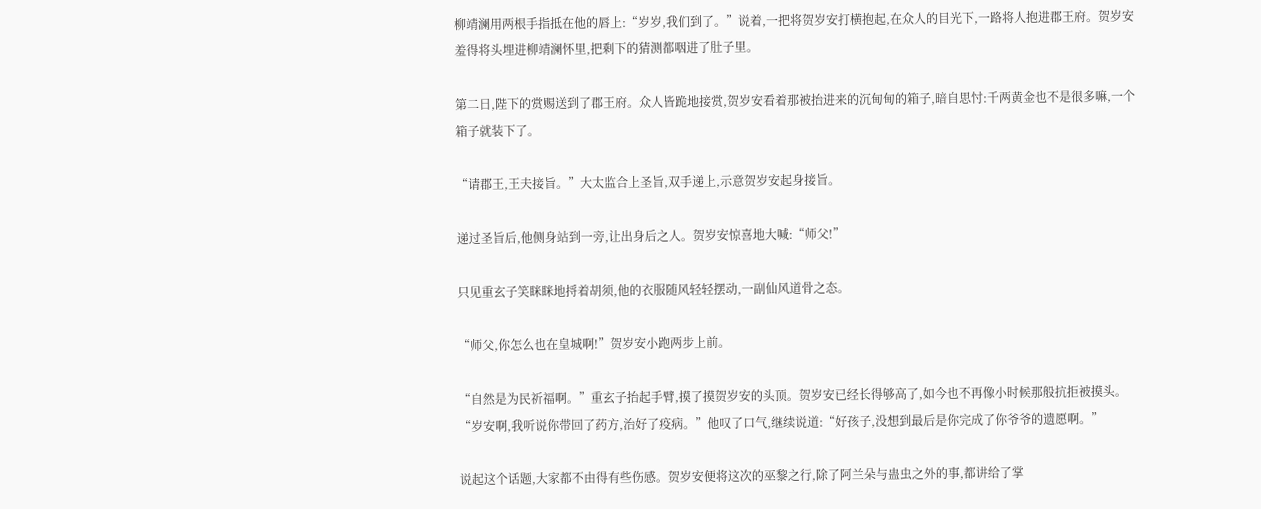柳靖澜用两根手指抵在他的唇上:“岁岁,我们到了。”说着,一把将贺岁安打横抱起,在众人的目光下,一路将人抱进郡王府。贺岁安羞得将头埋进柳靖澜怀里,把剩下的猜测都咽进了肚子里。

第二日,陛下的赏赐送到了郡王府。众人皆跪地接赏,贺岁安看着那被抬进来的沉甸甸的箱子,暗自思忖:千两黄金也不是很多嘛,一个箱子就装下了。

“请郡王,王夫接旨。”大太监合上圣旨,双手递上,示意贺岁安起身接旨。

递过圣旨后,他侧身站到一旁,让出身后之人。贺岁安惊喜地大喊:“师父!”

只见重玄子笑眯眯地捋着胡须,他的衣服随风轻轻摆动,一副仙风道骨之态。

“师父,你怎么也在皇城啊!”贺岁安小跑两步上前。

“自然是为民祈福啊。”重玄子抬起手臂,摸了摸贺岁安的头顶。贺岁安已经长得够高了,如今也不再像小时候那般抗拒被摸头。“岁安啊,我听说你带回了药方,治好了疫病。”他叹了口气,继续说道:“好孩子,没想到最后是你完成了你爷爷的遗愿啊。”

说起这个话题,大家都不由得有些伤感。贺岁安便将这次的巫黎之行,除了阿兰朵与蛊虫之外的事,都讲给了掌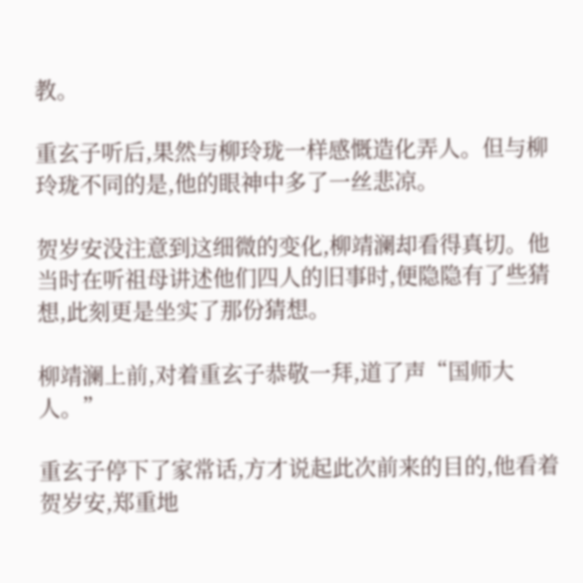教。

重玄子听后,果然与柳玲珑一样感慨造化弄人。但与柳玲珑不同的是,他的眼神中多了一丝悲凉。

贺岁安没注意到这细微的变化,柳靖澜却看得真切。他当时在听祖母讲述他们四人的旧事时,便隐隐有了些猜想,此刻更是坐实了那份猜想。

柳靖澜上前,对着重玄子恭敬一拜,道了声“国师大人。”

重玄子停下了家常话,方才说起此次前来的目的,他看着贺岁安,郑重地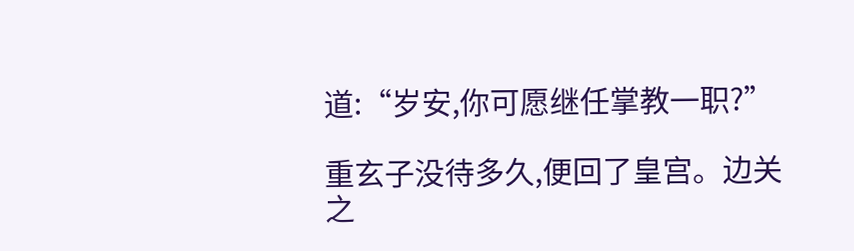道:“岁安,你可愿继任掌教一职?”

重玄子没待多久,便回了皇宫。边关之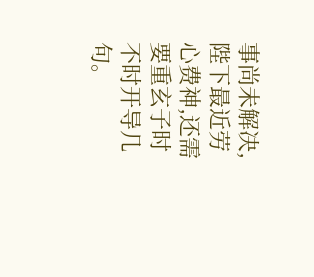事尚未解决,陛下最近劳心费神,还需要重玄子时不时开导几句。